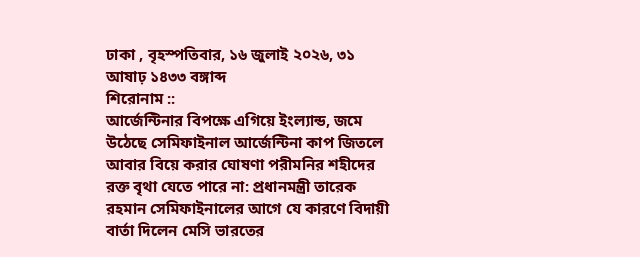ঢাকা , বৃহস্পতিবার, ১৬ জুলাই ২০২৬, ৩১ আষাঢ় ১৪৩৩ বঙ্গাব্দ
শিরোনাম ::
আর্জেন্টিনার বিপক্ষে এগিয়ে ইংল্যান্ড, জমে উঠেছে সেমিফাইনাল আর্জেন্টিনা কাপ জিতলে আবার বিয়ে করার ঘোষণা পরীমনির শহীদের রক্ত বৃথা যেতে পারে না: প্রধানমন্ত্রী তারেক রহমান সেমিফাইনালের আগে যে কারণে বিদায়ী বার্তা দিলেন মেসি ভারতের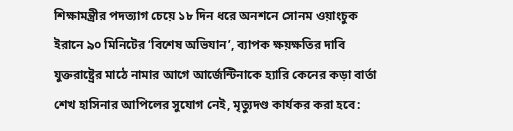শিক্ষামন্ত্রীর পদত্যাগ চেয়ে ১৮ দিন ধরে অনশনে সোনম ওয়াংচুক ইরানে ৯০ মিনিটের ‘বিশেষ অভিযান’, ব্যাপক ক্ষয়ক্ষতির দাবি যুক্তরাষ্ট্রের মাঠে নামার আগে আর্জেন্টিনাকে হ্যারি কেনের কড়া বার্তা শেখ হাসিনার আপিলের সুযোগ নেই, মৃত্যুদণ্ড কার্যকর করা হবে: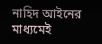নাহিদ আইনের মাধ্যমেই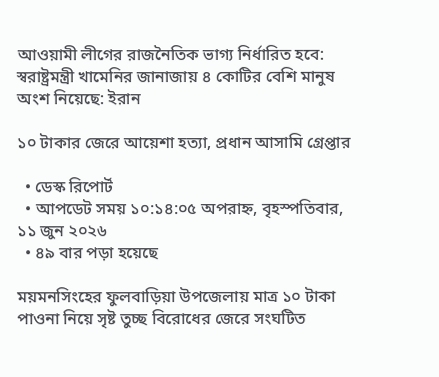আওয়ামী লীগের রাজনৈতিক ভাগ্য নির্ধারিত হবে: স্বরাষ্ট্রমন্ত্রী খামেনির জানাজায় ৪ কোটির বেশি মানুষ অংশ নিয়েছে: ইরান

১০ টাকার জেরে আয়েশা হত্যা, প্রধান আসামি গ্রেপ্তার

  • ডেস্ক রিপোর্ট
  • আপডেট সময় ১০:১৪:০৫ অপরাহ্ন, বৃহস্পতিবার, ১১ জুন ২০২৬
  • ৪৯ বার পড়া হয়েছে

ময়মনসিংহের ফুলবাড়িয়া উপজেলায় মাত্র ১০ টাকা পাওনা নিয়ে সৃষ্ট তুচ্ছ বিরোধের জেরে সংঘটিত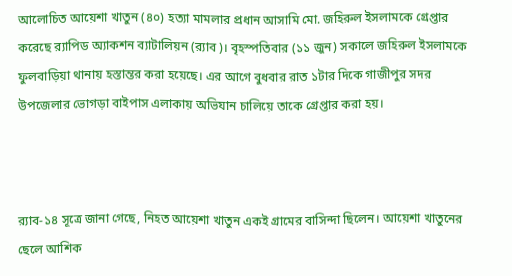আলোচিত আয়েশা খাতুন (৪০) হত্যা মামলার প্রধান আসামি মো. জহিরুল ইসলামকে গ্রেপ্তার করেছে র‌্যাপিড অ্যাকশন ব্যাটালিয়ন (র‌্যাব)। বৃহস্পতিবার (১১ জুন) সকালে জহিরুল ইসলামকে ফুলবাড়িয়া থানায় হস্তান্তর করা হয়েছে। এর আগে বুধবার রাত ১টার দিকে গাজীপুর সদর উপজেলার ভোগড়া বাইপাস এলাকায় অভিযান চালিয়ে তাকে গ্রেপ্তার করা হয়।



র‌্যাব-১৪ সূত্রে জানা গেছে, নিহত আয়েশা খাতুন একই গ্রামের বাসিন্দা ছিলেন। আয়েশা খাতুনের ছেলে আশিক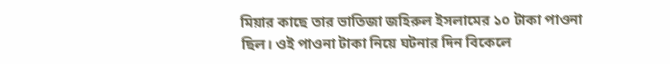মিয়ার কাছে তার ভাতিজা জহিরুল ইসলামের ১০ টাকা পাওনা ছিল। ওই পাওনা টাকা নিয়ে ঘটনার দিন বিকেলে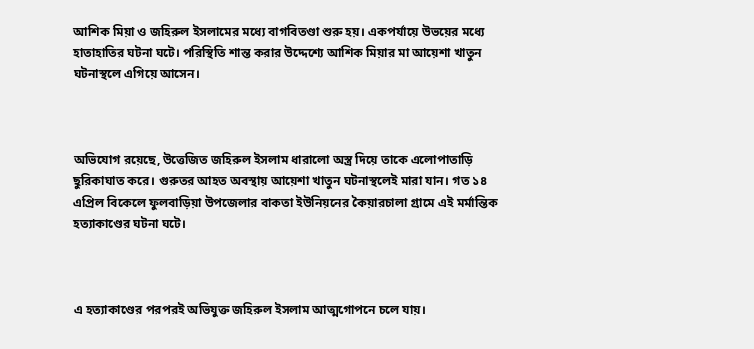আশিক মিয়া ও জহিরুল ইসলামের মধ্যে বাগবিতণ্ডা শুরু হয়। একপর্যায়ে উভয়ের মধ্যে হাতাহাতির ঘটনা ঘটে। পরিস্থিতি শান্ত করার উদ্দেশ্যে আশিক মিয়ার মা আয়েশা খাতুন ঘটনাস্থলে এগিয়ে আসেন।



অভিযোগ রয়েছে, উত্তেজিত জহিরুল ইসলাম ধারালো অস্ত্র দিয়ে তাকে এলোপাতাড়ি ছুরিকাঘাত করে। গুরুতর আহত অবস্থায় আয়েশা খাতুন ঘটনাস্থলেই মারা যান। গত ১৪ এপ্রিল বিকেলে ফুলবাড়িয়া উপজেলার বাকতা ইউনিয়নের কৈয়ারচালা গ্রামে এই মর্মান্তিক হত্যাকাণ্ডের ঘটনা ঘটে।



এ হত্যাকাণ্ডের পরপরই অভিযুক্ত জহিরুল ইসলাম আত্মগোপনে চলে যায়।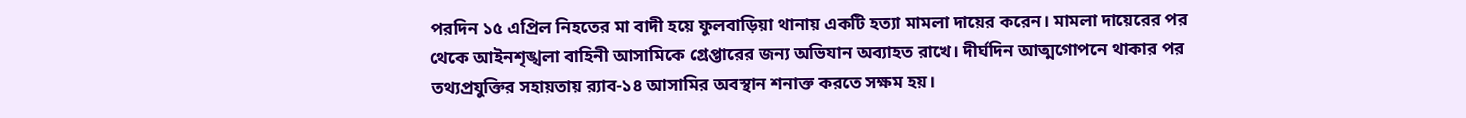পরদিন ১৫ এপ্রিল নিহতের মা বাদী হয়ে ফুলবাড়িয়া থানায় একটি হত্যা মামলা দায়ের করেন। মামলা দায়েরের পর থেকে আইনশৃঙ্খলা বাহিনী আসামিকে গ্রেপ্তারের জন্য অভিযান অব্যাহত রাখে। দীর্ঘদিন আত্মগোপনে থাকার পর তথ্যপ্রযুক্তির সহায়তায় র‌্যাব-১৪ আসামির অবস্থান শনাক্ত করতে সক্ষম হয়।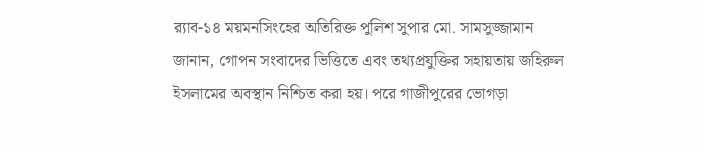র‌্যাব-১৪ ময়মনসিংহের অতিরিক্ত পুলিশ সুপার মো. সামসুজ্জামান জানান, গোপন সংবাদের ভিত্তিতে এবং তথ্যপ্রযুক্তির সহায়তায় জহিরুল ইসলামের অবস্থান নিশ্চিত করা হয়। পরে গাজীপুরের ভোগড়া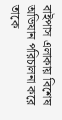বাইপাস এলাকায় বিশেষ অভিযান পরিচালনা করে তাকে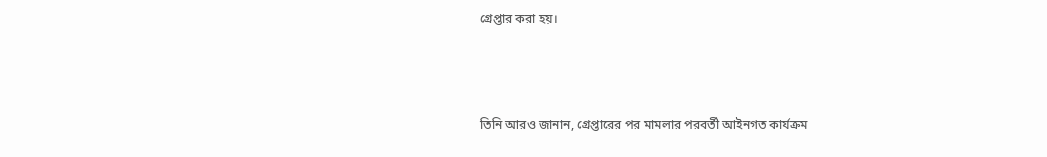গ্রেপ্তার করা হয়।



তিনি আরও জানান, গ্রেপ্তারের পর মামলার পরবর্তী আইনগত কার্যক্রম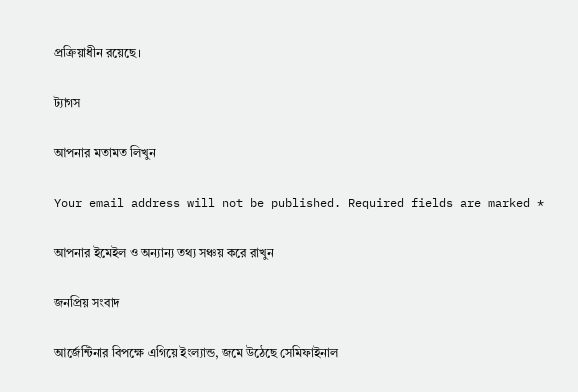প্রক্রিয়াধীন রয়েছে।

ট্যাগস

আপনার মতামত লিখুন

Your email address will not be published. Required fields are marked *

আপনার ইমেইল ও অন্যান্য তথ্য সঞ্চয় করে রাখুন

জনপ্রিয় সংবাদ

আর্জেন্টিনার বিপক্ষে এগিয়ে ইংল্যান্ড, জমে উঠেছে সেমিফাইনাল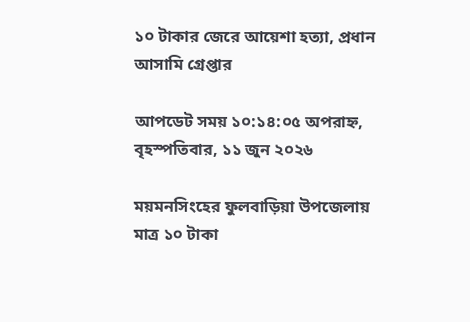১০ টাকার জেরে আয়েশা হত্যা, প্রধান আসামি গ্রেপ্তার

আপডেট সময় ১০:১৪:০৫ অপরাহ্ন, বৃহস্পতিবার, ১১ জুন ২০২৬

ময়মনসিংহের ফুলবাড়িয়া উপজেলায় মাত্র ১০ টাকা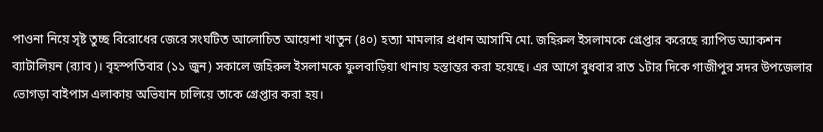পাওনা নিয়ে সৃষ্ট তুচ্ছ বিরোধের জেরে সংঘটিত আলোচিত আয়েশা খাতুন (৪০) হত্যা মামলার প্রধান আসামি মো. জহিরুল ইসলামকে গ্রেপ্তার করেছে র‌্যাপিড অ্যাকশন ব্যাটালিয়ন (র‌্যাব)। বৃহস্পতিবার (১১ জুন) সকালে জহিরুল ইসলামকে ফুলবাড়িয়া থানায় হস্তান্তর করা হয়েছে। এর আগে বুধবার রাত ১টার দিকে গাজীপুর সদর উপজেলার ভোগড়া বাইপাস এলাকায় অভিযান চালিয়ে তাকে গ্রেপ্তার করা হয়।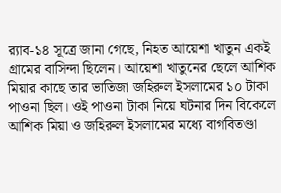র‌্যাব-১৪ সূত্রে জানা গেছে, নিহত আয়েশা খাতুন একই গ্রামের বাসিন্দা ছিলেন। আয়েশা খাতুনের ছেলে আশিক মিয়ার কাছে তার ভাতিজা জহিরুল ইসলামের ১০ টাকা পাওনা ছিল। ওই পাওনা টাকা নিয়ে ঘটনার দিন বিকেলে আশিক মিয়া ও জহিরুল ইসলামের মধ্যে বাগবিতণ্ডা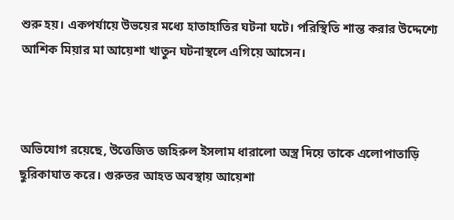শুরু হয়। একপর্যায়ে উভয়ের মধ্যে হাতাহাতির ঘটনা ঘটে। পরিস্থিতি শান্ত করার উদ্দেশ্যে আশিক মিয়ার মা আয়েশা খাতুন ঘটনাস্থলে এগিয়ে আসেন।



অভিযোগ রয়েছে, উত্তেজিত জহিরুল ইসলাম ধারালো অস্ত্র দিয়ে তাকে এলোপাতাড়ি ছুরিকাঘাত করে। গুরুতর আহত অবস্থায় আয়েশা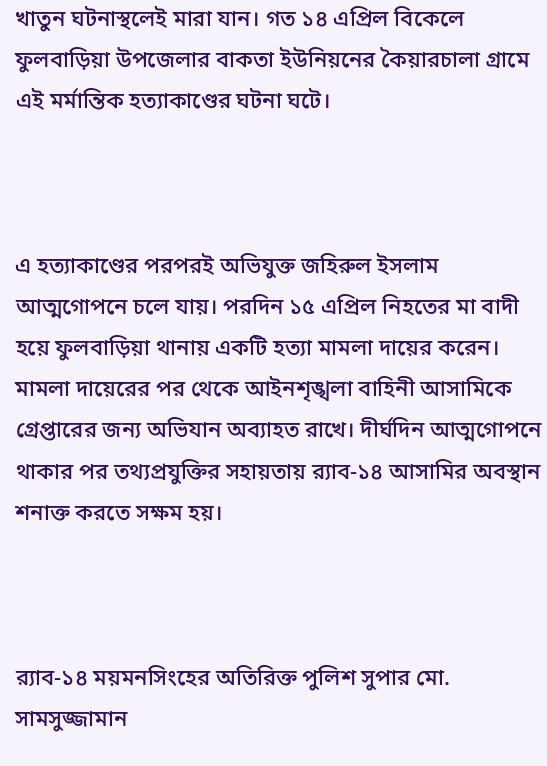খাতুন ঘটনাস্থলেই মারা যান। গত ১৪ এপ্রিল বিকেলে ফুলবাড়িয়া উপজেলার বাকতা ইউনিয়নের কৈয়ারচালা গ্রামে এই মর্মান্তিক হত্যাকাণ্ডের ঘটনা ঘটে।



এ হত্যাকাণ্ডের পরপরই অভিযুক্ত জহিরুল ইসলাম আত্মগোপনে চলে যায়। পরদিন ১৫ এপ্রিল নিহতের মা বাদী হয়ে ফুলবাড়িয়া থানায় একটি হত্যা মামলা দায়ের করেন। মামলা দায়েরের পর থেকে আইনশৃঙ্খলা বাহিনী আসামিকে গ্রেপ্তারের জন্য অভিযান অব্যাহত রাখে। দীর্ঘদিন আত্মগোপনে থাকার পর তথ্যপ্রযুক্তির সহায়তায় র‌্যাব-১৪ আসামির অবস্থান শনাক্ত করতে সক্ষম হয়।



র‌্যাব-১৪ ময়মনসিংহের অতিরিক্ত পুলিশ সুপার মো. সামসুজ্জামান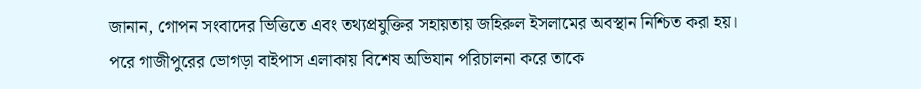জানান, গোপন সংবাদের ভিত্তিতে এবং তথ্যপ্রযুক্তির সহায়তায় জহিরুল ইসলামের অবস্থান নিশ্চিত করা হয়। পরে গাজীপুরের ভোগড়া বাইপাস এলাকায় বিশেষ অভিযান পরিচালনা করে তাকে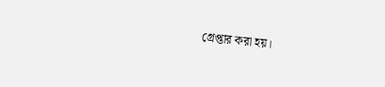গ্রেপ্তার করা হয়।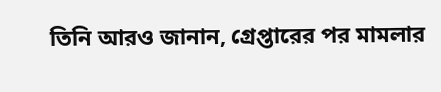তিনি আরও জানান, গ্রেপ্তারের পর মামলার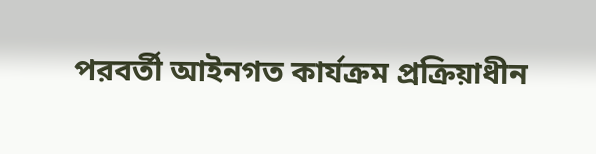পরবর্তী আইনগত কার্যক্রম প্রক্রিয়াধীন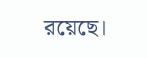রয়েছে।